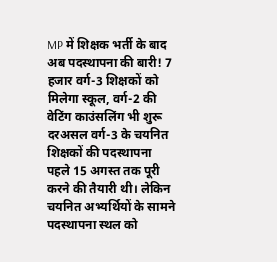MP में शिक्षक भर्ती के बाद अब पदस्थापना की बारी! 7 हजार वर्ग-3 शिक्षकों को मिलेगा स्कूल, वर्ग-2 की वेटिंग काउंसलिंग भी शुरू
दरअसल वर्ग-3 के चयनित शिक्षकों की पदस्थापना पहले 15 अगस्त तक पूरी करने की तैयारी थी। लेकिन चयनित अभ्यर्थियों के सामने पदस्थापना स्थल को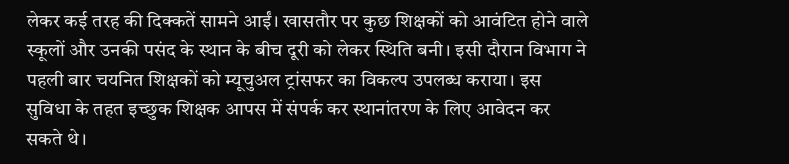लेकर कई तरह की दिक्कतें सामने आईं। खासतौर पर कुछ शिक्षकों को आवंटित होने वाले स्कूलों और उनकी पसंद के स्थान के बीच दूरी को लेकर स्थिति बनी। इसी दौरान विभाग ने पहली बार चयनित शिक्षकों को म्यूचुअल ट्रांसफर का विकल्प उपलब्ध कराया। इस सुविधा के तहत इच्छुक शिक्षक आपस में संपर्क कर स्थानांतरण के लिए आवेदन कर सकते थे।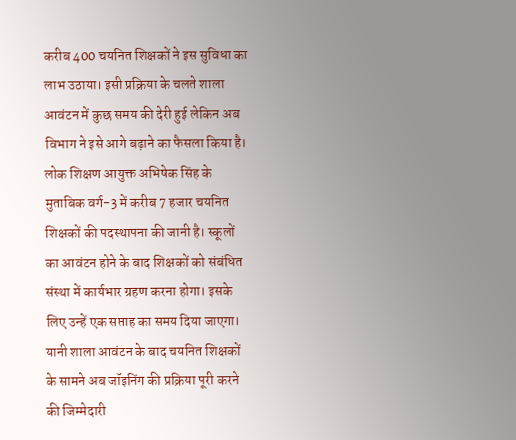करीब 400 चयनित शिक्षकों ने इस सुविधा का लाभ उठाया। इसी प्रक्रिया के चलते शाला आवंटन में कुछ समय की देरी हुई लेकिन अब विभाग ने इसे आगे बढ़ाने का फैसला किया है।
लोक शिक्षण आयुक्त अभिषेक सिंह के मुताबिक वर्ग-3 में करीब 7 हजार चयनित शिक्षकों की पदस्थापना की जानी है। स्कूलों का आवंटन होने के बाद शिक्षकों को संबंधित संस्था में कार्यभार ग्रहण करना होगा। इसके लिए उन्हें एक सप्ताह का समय दिया जाएगा। यानी शाला आवंटन के बाद चयनित शिक्षकों के सामने अब जॉइनिंग की प्रक्रिया पूरी करने की जिम्मेदारी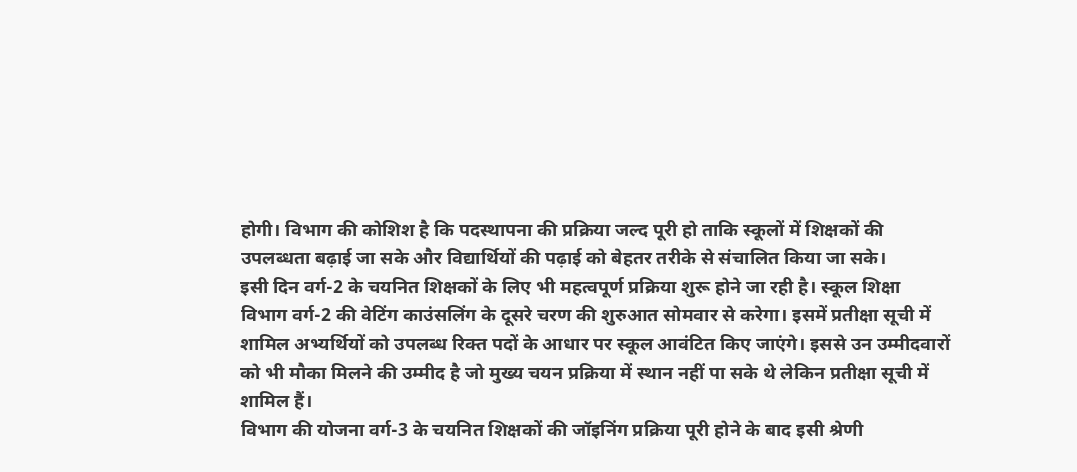होगी। विभाग की कोशिश है कि पदस्थापना की प्रक्रिया जल्द पूरी हो ताकि स्कूलों में शिक्षकों की उपलब्धता बढ़ाई जा सके और विद्यार्थियों की पढ़ाई को बेहतर तरीके से संचालित किया जा सके।
इसी दिन वर्ग-2 के चयनित शिक्षकों के लिए भी महत्वपूर्ण प्रक्रिया शुरू होने जा रही है। स्कूल शिक्षा विभाग वर्ग-2 की वेटिंग काउंसलिंग के दूसरे चरण की शुरुआत सोमवार से करेगा। इसमें प्रतीक्षा सूची में शामिल अभ्यर्थियों को उपलब्ध रिक्त पदों के आधार पर स्कूल आवंटित किए जाएंगे। इससे उन उम्मीदवारों को भी मौका मिलने की उम्मीद है जो मुख्य चयन प्रक्रिया में स्थान नहीं पा सके थे लेकिन प्रतीक्षा सूची में शामिल हैं।
विभाग की योजना वर्ग-3 के चयनित शिक्षकों की जॉइनिंग प्रक्रिया पूरी होने के बाद इसी श्रेणी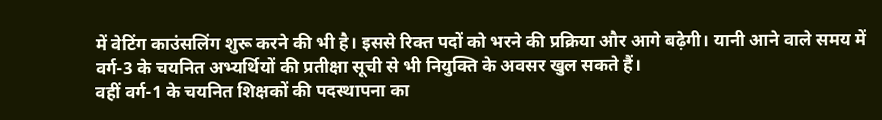में वेटिंग काउंसलिंग शुरू करने की भी है। इससे रिक्त पदों को भरने की प्रक्रिया और आगे बढ़ेगी। यानी आने वाले समय में वर्ग-3 के चयनित अभ्यर्थियों की प्रतीक्षा सूची से भी नियुक्ति के अवसर खुल सकते हैं।
वहीं वर्ग-1 के चयनित शिक्षकों की पदस्थापना का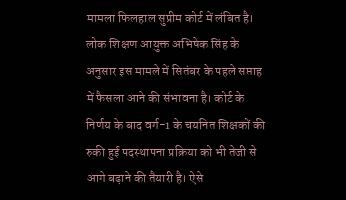मामला फिलहाल सुप्रीम कोर्ट में लंबित है। लोक शिक्षण आयुक्त अभिषेक सिंह के अनुसार इस मामले में सितंबर के पहले सप्ताह में फैसला आने की संभावना है। कोर्ट के निर्णय के बाद वर्ग-1 के चयनित शिक्षकों की रुकी हुई पदस्थापना प्रक्रिया को भी तेजी से आगे बढ़ाने की तैयारी है। ऐसे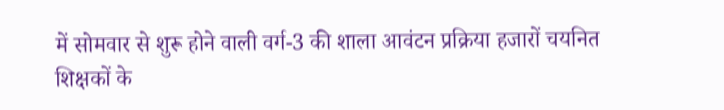में सोमवार से शुरू होने वाली वर्ग-3 की शाला आवंटन प्रक्रिया हजारों चयनित शिक्षकों के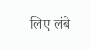लिए लंबे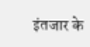इंतजार के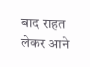बाद राहत लेकर आने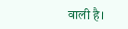वाली है।